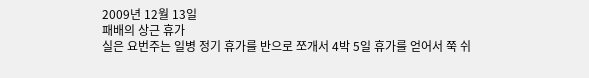2009년 12월 13일
패배의 상근 휴가
실은 요번주는 일병 정기 휴가를 반으로 쪼개서 4박 5일 휴가를 얻어서 쭉 쉬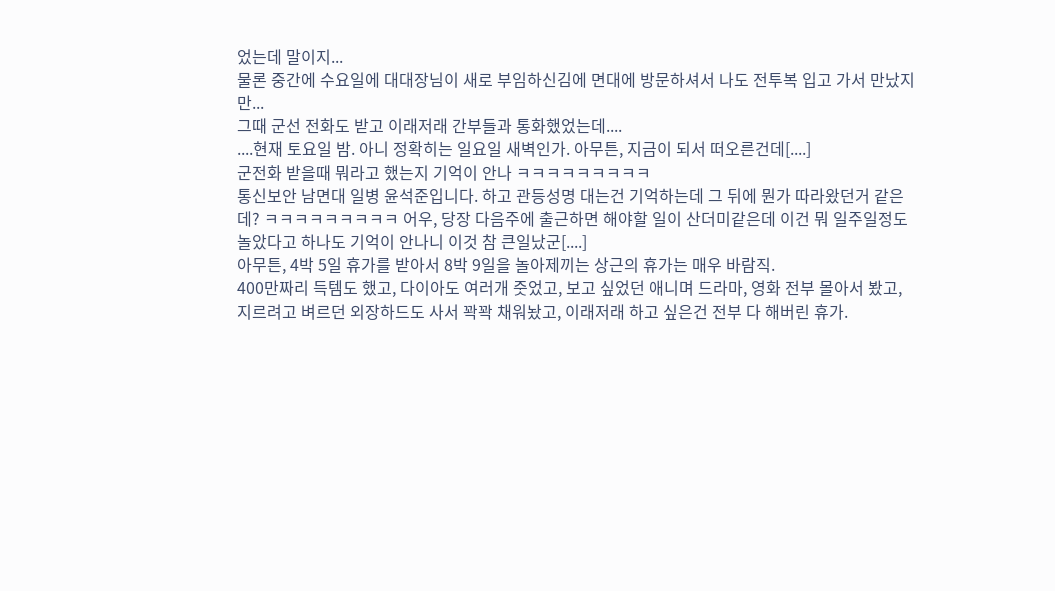었는데 말이지...
물론 중간에 수요일에 대대장님이 새로 부임하신김에 면대에 방문하셔서 나도 전투복 입고 가서 만났지만...
그때 군선 전화도 받고 이래저래 간부들과 통화했었는데....
....현재 토요일 밤. 아니 정확히는 일요일 새벽인가. 아무튼, 지금이 되서 떠오른건데[....]
군전화 받을때 뭐라고 했는지 기억이 안나 ㅋㅋㅋㅋㅋㅋㅋㅋㅋ
통신보안 남면대 일병 윤석준입니다. 하고 관등성명 대는건 기억하는데 그 뒤에 뭔가 따라왔던거 같은데? ㅋㅋㅋㅋㅋㅋㅋㅋㅋ 어우, 당장 다음주에 출근하면 해야할 일이 산더미같은데 이건 뭐 일주일정도 놀았다고 하나도 기억이 안나니 이것 참 큰일났군[....]
아무튼, 4박 5일 휴가를 받아서 8박 9일을 놀아제끼는 상근의 휴가는 매우 바람직.
400만짜리 득템도 했고, 다이아도 여러개 줏었고, 보고 싶었던 애니며 드라마, 영화 전부 몰아서 봤고, 지르려고 벼르던 외장하드도 사서 꽉꽉 채워놨고, 이래저래 하고 싶은건 전부 다 해버린 휴가.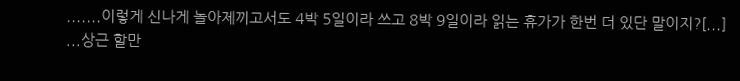.......이렇게 신나게 놀아제끼고서도 4박 5일이라 쓰고 8박 9일이라 읽는 휴가가 한번 더 있단 말이지?[...]
...상근 할만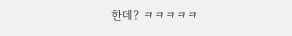한데? ㅋㅋㅋㅋㅋ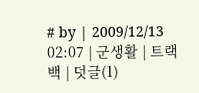# by | 2009/12/13 02:07 | 군생활 | 트랙백 | 덧글(1)